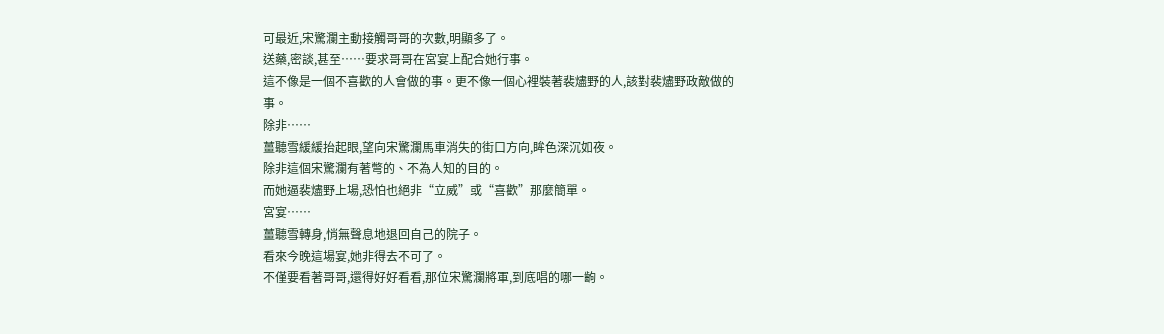可最近,宋驚瀾主動接觸哥哥的次數,明顯多了。
送藥,密談,甚至……要求哥哥在宮宴上配合她行事。
這不像是一個不喜歡的人會做的事。更不像一個心裡裝著裴燼野的人,該對裴燼野政敵做的事。
除非……
薑聽雪緩緩抬起眼,望向宋驚瀾馬車消失的街口方向,眸色深沉如夜。
除非這個宋驚瀾有著彆的、不為人知的目的。
而她逼裴燼野上場,恐怕也絕非“立威”或“喜歡”那麼簡單。
宮宴……
薑聽雪轉身,悄無聲息地退回自己的院子。
看來今晚這場宴,她非得去不可了。
不僅要看著哥哥,還得好好看看,那位宋驚瀾將軍,到底唱的哪一齣。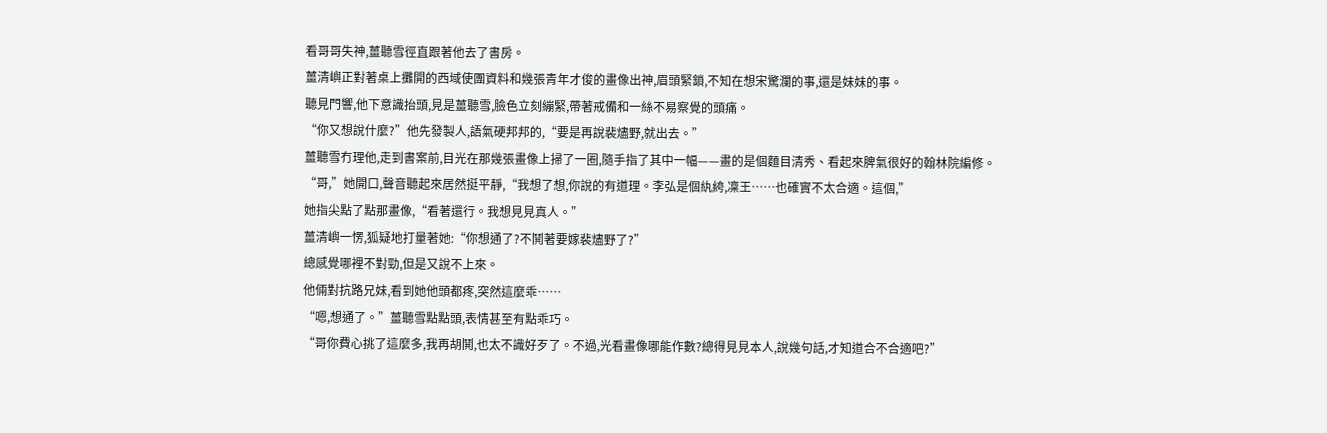看哥哥失神,薑聽雪徑直跟著他去了書房。
薑清嶼正對著桌上攤開的西域使團資料和幾張青年才俊的畫像出神,眉頭緊鎖,不知在想宋驚瀾的事,還是妹妹的事。
聽見門響,他下意識抬頭,見是薑聽雪,臉色立刻繃緊,帶著戒備和一絲不易察覺的頭痛。
“你又想說什麼?”他先發製人,語氣硬邦邦的,“要是再說裴燼野,就出去。”
薑聽雪冇理他,走到書案前,目光在那幾張畫像上掃了一圈,隨手指了其中一幅——畫的是個麵目清秀、看起來脾氣很好的翰林院編修。
“哥,”她開口,聲音聽起來居然挺平靜,“我想了想,你說的有道理。李弘是個紈絝,凜王……也確實不太合適。這個,”
她指尖點了點那畫像,“看著還行。我想見見真人。”
薑清嶼一愣,狐疑地打量著她:“你想通了?不鬨著要嫁裴燼野了?”
總感覺哪裡不對勁,但是又說不上來。
他倆對抗路兄妹,看到她他頭都疼,突然這麼乖……
“嗯,想通了。”薑聽雪點點頭,表情甚至有點乖巧。
“哥你費心挑了這麼多,我再胡鬨,也太不識好歹了。不過,光看畫像哪能作數?總得見見本人,說幾句話,才知道合不合適吧?”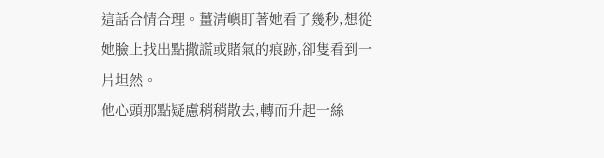這話合情合理。薑清嶼盯著她看了幾秒,想從她臉上找出點撒謊或賭氣的痕跡,卻隻看到一片坦然。
他心頭那點疑慮稍稍散去,轉而升起一絲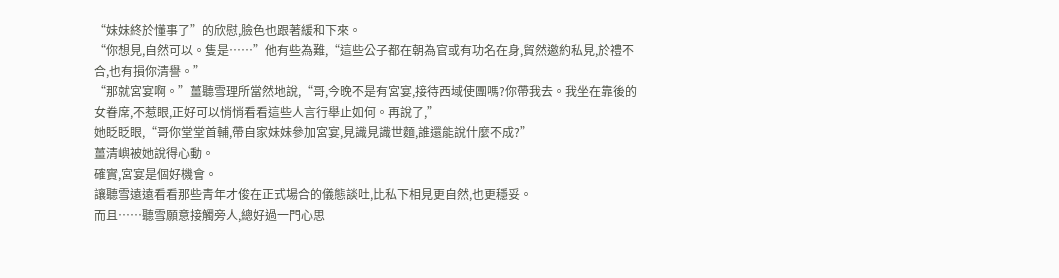“妹妹終於懂事了”的欣慰,臉色也跟著緩和下來。
“你想見,自然可以。隻是……”他有些為難,“這些公子都在朝為官或有功名在身,貿然邀約私見,於禮不合,也有損你清譽。”
“那就宮宴啊。”薑聽雪理所當然地說,“哥,今晚不是有宮宴,接待西域使團嗎?你帶我去。我坐在靠後的女眷席,不惹眼,正好可以悄悄看看這些人言行舉止如何。再說了,”
她眨眨眼,“哥你堂堂首輔,帶自家妹妹參加宮宴,見識見識世麵,誰還能說什麼不成?”
薑清嶼被她說得心動。
確實,宮宴是個好機會。
讓聽雪遠遠看看那些青年才俊在正式場合的儀態談吐,比私下相見更自然,也更穩妥。
而且……聽雪願意接觸旁人,總好過一門心思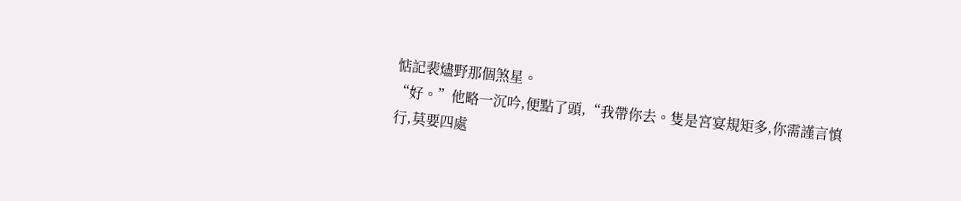惦記裴燼野那個煞星。
“好。”他略一沉吟,便點了頭,“我帶你去。隻是宮宴規矩多,你需謹言慎行,莫要四處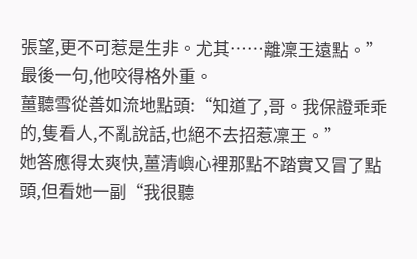張望,更不可惹是生非。尤其……離凜王遠點。”
最後一句,他咬得格外重。
薑聽雪從善如流地點頭:“知道了,哥。我保證乖乖的,隻看人,不亂說話,也絕不去招惹凜王。”
她答應得太爽快,薑清嶼心裡那點不踏實又冒了點頭,但看她一副“我很聽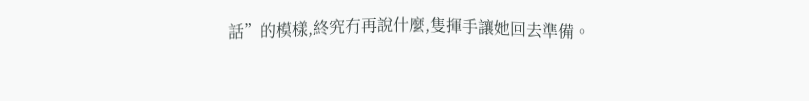話”的模樣,終究冇再說什麼,隻揮手讓她回去準備。